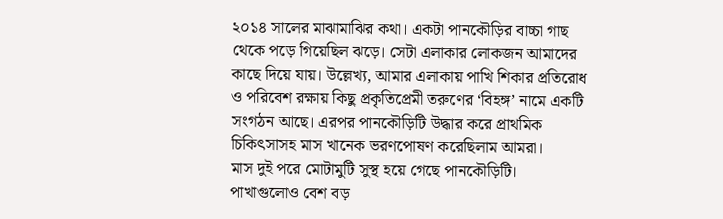২০১৪ সালের মাঝামাঝির কথা। একটা পানকৌড়ির বাচ্চা গাছ থেকে পড়ে গিয়েছিল ঝড়ে। সেটা এলাকার লোকজন আমাদের কাছে দিয়ে যায়। উল্লেখ্য, আমার এলাকায় পাখি শিকার প্রতিরোধ ও পরিবেশ রক্ষায় কিছু প্রকৃতিপ্রেমী তরুণের ‘বিহঙ্গ’ নামে একটি সংগঠন আছে। এরপর পানকৌড়িটি উদ্ধার করে প্রাথমিক চিকিৎসাসহ মাস খানেক ভরণপোষণ করেছিলাম আমরা।
মাস দুই পরে মোটামুটি সুস্থ হয়ে গেছে পানকৌড়িটি। পাখাগুলোও বেশ বড়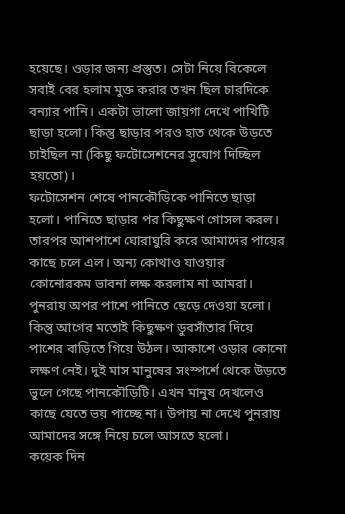হয়েছে। ওড়ার জন্য প্রস্তুত। সেটা নিয়ে বিকেলে সবাই বের হলাম মুক্ত করার তখন ছিল চারদিকে বন্যার পানি। একটা ভালো জায়গা দেখে পাখিটি ছাড়া হলো। কিন্তু ছাড়ার পরও হাত থেকে উড়তে চাইছিল না (কিছু ফটোসেশনের সুযোগ দিচ্ছিল হয়তো)।
ফটোসেশন শেষে পানকৌড়িকে পানিতে ছাড়া হলো। পানিতে ছাড়ার পর কিছুক্ষণ গোসল করল। তারপর আশপাশে ঘোরাঘুরি করে আমাদের পায়ের কাছে চলে এল। অন্য কোথাও যাওয়ার কোনোরকম ভাবনা লক্ষ করলাম না আমরা। পুনরায় অপর পাশে পানিতে ছেড়ে দেওয়া হলো। কিন্তু আগের মতোই কিছুক্ষণ ডুবসাঁতার দিয়ে পাশের বাড়িতে গিয়ে উঠল। আকাশে ওড়ার কোনো লক্ষণ নেই। দুই মাস মানুষের সংস্পর্শে থেকে উড়তে ভুলে গেছে পানকৌড়িটি। এখন মানুষ দেখলেও কাছে যেতে ভয় পাচ্ছে না। উপায় না দেখে পুনরায় আমাদের সঙ্গে নিয়ে চলে আসতে হলো।
কয়েক দিন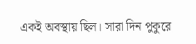একই অবস্থায় ছিল। সারা দিন পুকুরে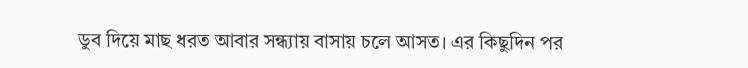ডুব দিয়ে মাছ ধরত আবার সন্ধ্যায় বাসায় চলে আসত। এর কিছুদিন পর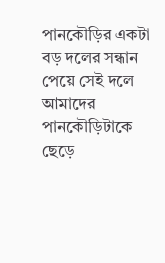পানকৌড়ির একটা বড় দলের সন্ধান পেয়ে সেই দলে আমাদের পানকৌড়িটাকে ছেড়ে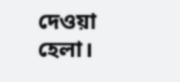দেওয়া হেলা।